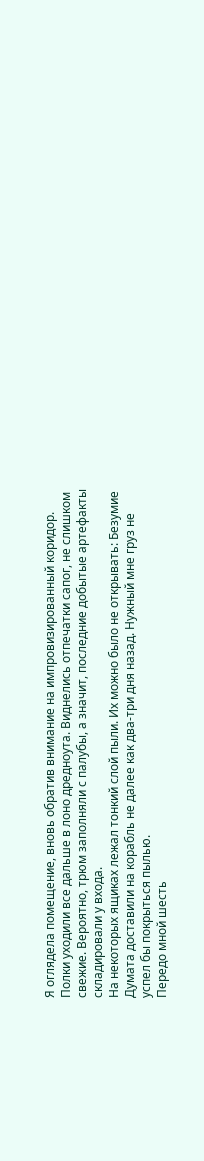Я оглядела помещение, вновь обратив внимание на импровизированный коридор. Полки уходили все дальше в лоно дредноута. Виднелись отпечатки сапог, не слишком свежие. Вероятно, трюм заполняли с палубы, а значит, последние добытые артефакты складировали у входа.
На некоторых ящиках лежал тонкий слой пыли. Их можно было не открывать: Безумие Думата доставили на корабль не далее как два-три дня назад. Нужный мне груз не успел бы покрыться пылью.
Передо мной шесть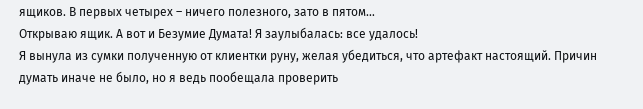ящиков. В первых четырех – ничего полезного, зато в пятом…
Открываю ящик. А вот и Безумие Думата! Я заулыбалась: все удалось!
Я вынула из сумки полученную от клиентки руну, желая убедиться, что артефакт настоящий. Причин думать иначе не было, но я ведь пообещала проверить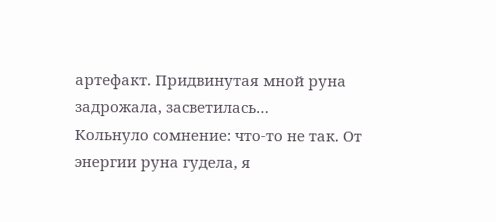артефакт. Придвинутая мной руна задрожала, засветилась…
Кольнуло сомнение: что-то не так. От энергии руна гудела, я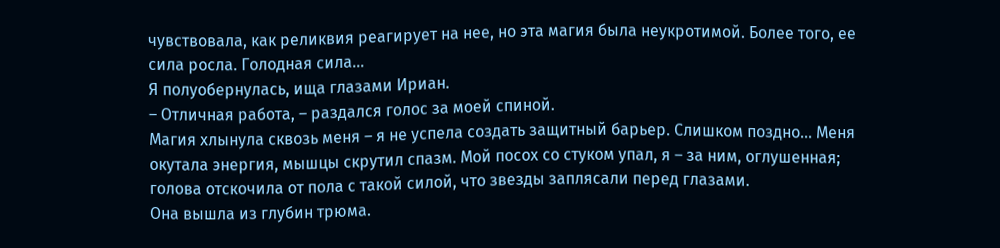чувствовала, как реликвия реагирует на нее, но эта магия была неукротимой. Более того, ее сила росла. Голодная сила…
Я полуобернулась, ища глазами Ириан.
– Отличная работа, – раздался голос за моей спиной.
Магия хлынула сквозь меня – я не успела создать защитный барьер. Слишком поздно… Меня окутала энергия, мышцы скрутил спазм. Мой посох со стуком упал, я – за ним, оглушенная; голова отскочила от пола с такой силой, что звезды заплясали перед глазами.
Она вышла из глубин трюма.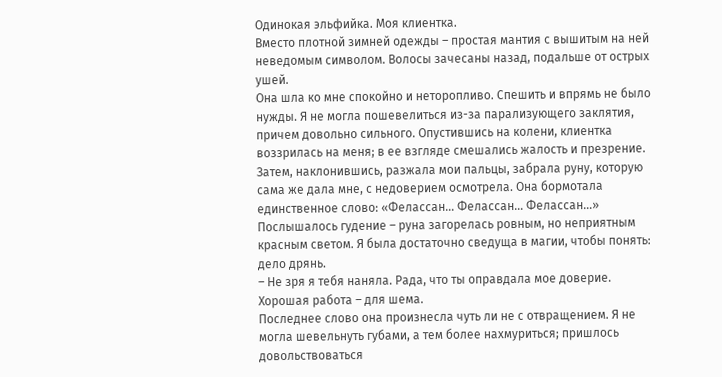Одинокая эльфийка. Моя клиентка.
Вместо плотной зимней одежды – простая мантия с вышитым на ней неведомым символом. Волосы зачесаны назад, подальше от острых ушей.
Она шла ко мне спокойно и неторопливо. Спешить и впрямь не было нужды. Я не могла пошевелиться из-за парализующего заклятия, причем довольно сильного. Опустившись на колени, клиентка воззрилась на меня; в ее взгляде смешались жалость и презрение.
Затем, наклонившись, разжала мои пальцы, забрала руну, которую сама же дала мне, с недоверием осмотрела. Она бормотала единственное слово: «Фелассан… Фелассан… Фелассан…» Послышалось гудение – руна загорелась ровным, но неприятным красным светом. Я была достаточно сведуща в магии, чтобы понять: дело дрянь.
– Не зря я тебя наняла. Рада, что ты оправдала мое доверие. Хорошая работа – для шема.
Последнее слово она произнесла чуть ли не с отвращением. Я не могла шевельнуть губами, а тем более нахмуриться; пришлось довольствоваться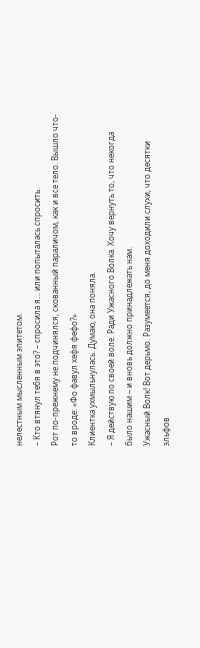нелестным мысленным эпитетом.
– Кто втянул тебя в это? – спросила я… или попыталась спросить.
Рот по-прежнему не подчинялся, скованный параличом, как и все тело. Вышло что-то вроде: «Фо фавул хефя фефо?»
Клиентка ухмыльнулась. Думаю, она поняла.
– Я действую по своей воле. Ради Ужасного Волка. Хочу вернуть то, что некогда было нашим – и вновь должно принадлежать нам.
Ужасный Волк! Вот дерьмо. Разумеется, до меня доходили слухи, что десятки эльфов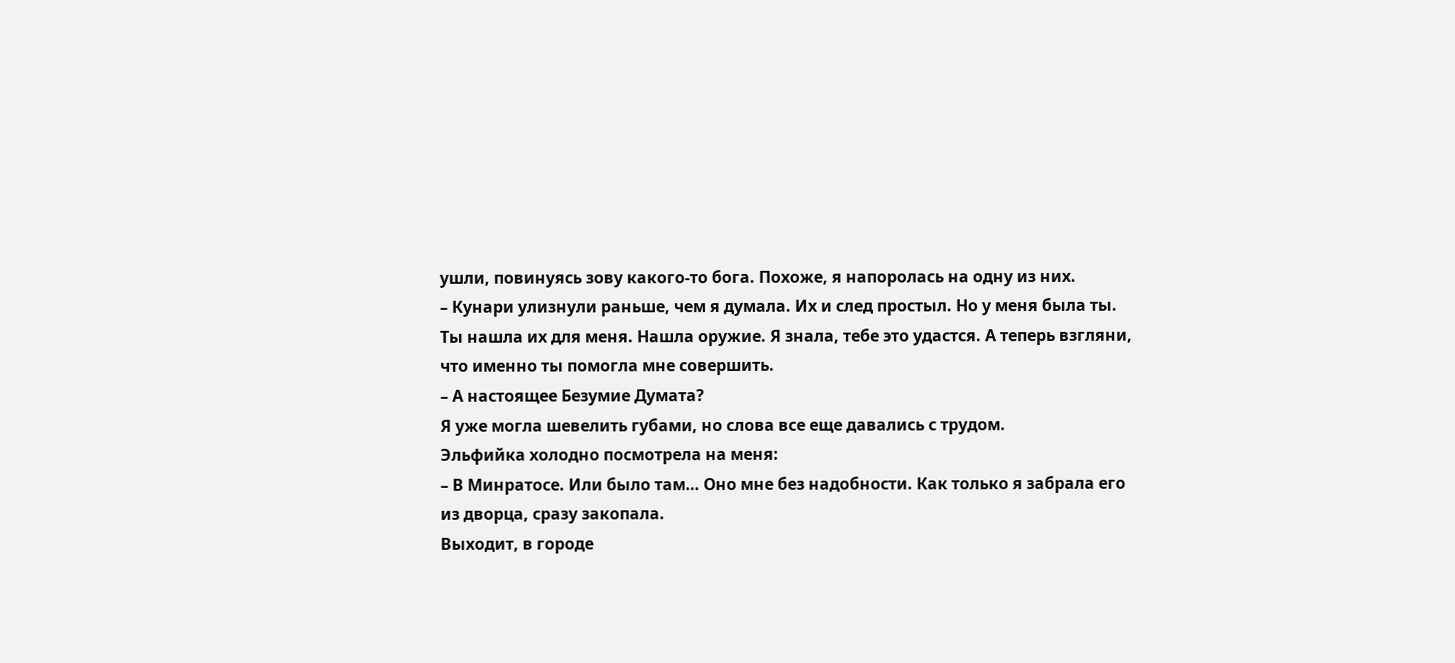ушли, повинуясь зову какого-то бога. Похоже, я напоролась на одну из них.
– Кунари улизнули раньше, чем я думала. Их и след простыл. Но у меня была ты. Ты нашла их для меня. Нашла оружие. Я знала, тебе это удастся. А теперь взгляни, что именно ты помогла мне совершить.
– А настоящее Безумие Думата?
Я уже могла шевелить губами, но слова все еще давались с трудом.
Эльфийка холодно посмотрела на меня:
– В Минратосе. Или было там… Оно мне без надобности. Как только я забрала его из дворца, сразу закопала.
Выходит, в городе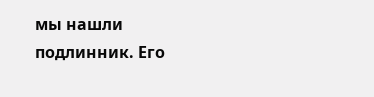мы нашли подлинник. Его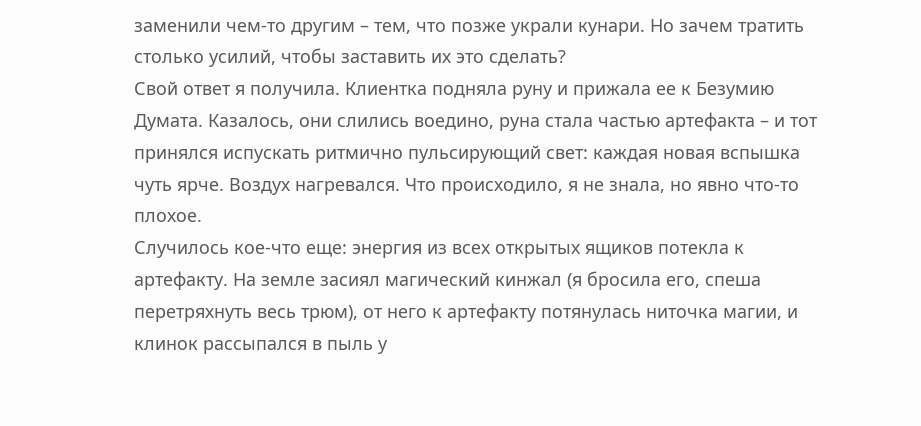заменили чем-то другим – тем, что позже украли кунари. Но зачем тратить столько усилий, чтобы заставить их это сделать?
Свой ответ я получила. Клиентка подняла руну и прижала ее к Безумию Думата. Казалось, они слились воедино, руна стала частью артефакта – и тот принялся испускать ритмично пульсирующий свет: каждая новая вспышка чуть ярче. Воздух нагревался. Что происходило, я не знала, но явно что-то плохое.
Случилось кое-что еще: энергия из всех открытых ящиков потекла к артефакту. На земле засиял магический кинжал (я бросила его, спеша перетряхнуть весь трюм), от него к артефакту потянулась ниточка магии, и клинок рассыпался в пыль у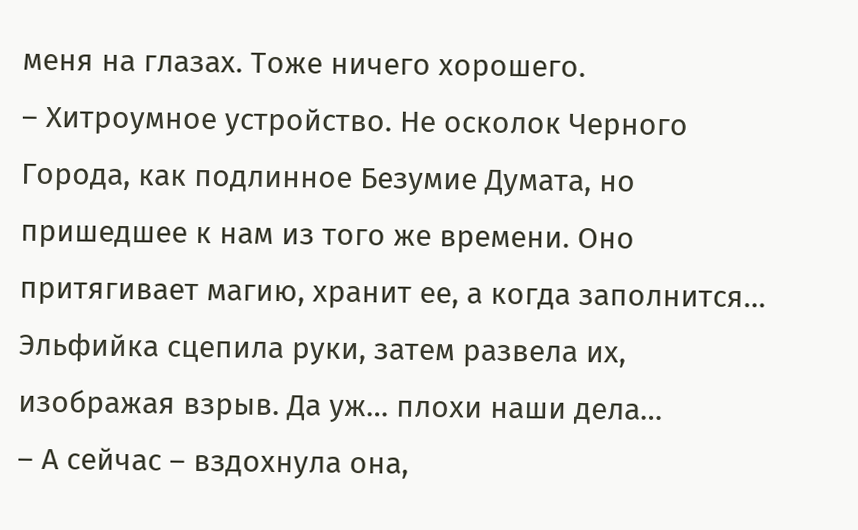меня на глазах. Тоже ничего хорошего.
– Хитроумное устройство. Не осколок Черного Города, как подлинное Безумие Думата, но пришедшее к нам из того же времени. Оно притягивает магию, хранит ее, а когда заполнится…
Эльфийка сцепила руки, затем развела их, изображая взрыв. Да уж… плохи наши дела…
– А сейчас – вздохнула она,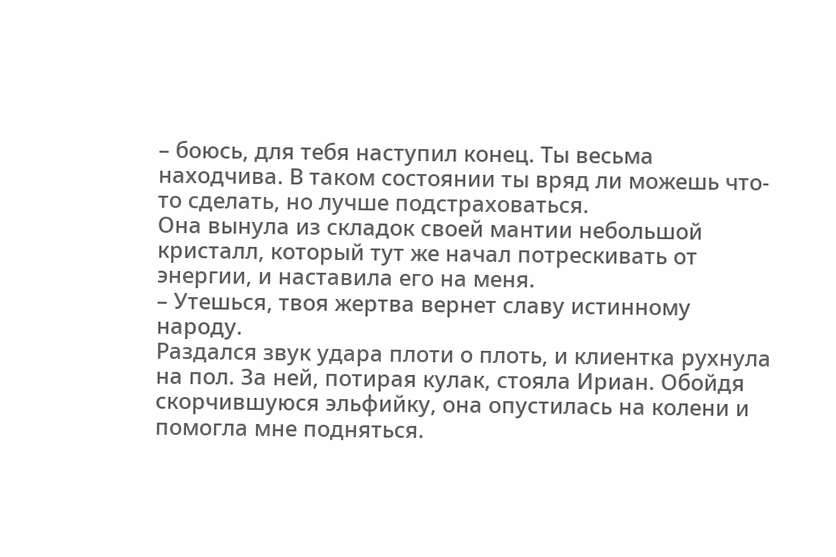– боюсь, для тебя наступил конец. Ты весьма находчива. В таком состоянии ты вряд ли можешь что-то сделать, но лучше подстраховаться.
Она вынула из складок своей мантии небольшой кристалл, который тут же начал потрескивать от энергии, и наставила его на меня.
– Утешься, твоя жертва вернет славу истинному народу.
Раздался звук удара плоти о плоть, и клиентка рухнула на пол. За ней, потирая кулак, стояла Ириан. Обойдя скорчившуюся эльфийку, она опустилась на колени и помогла мне подняться.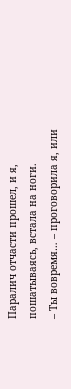Паралич отчасти прошел, и я, пошатываясь, встала на ноги.
– Ты вовремя… – проговорила я, или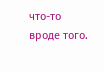что-то вроде того.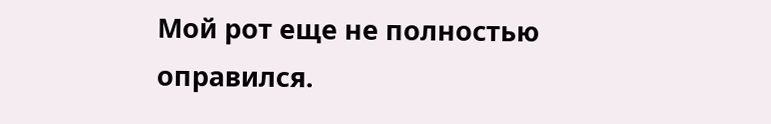Мой рот еще не полностью оправился.